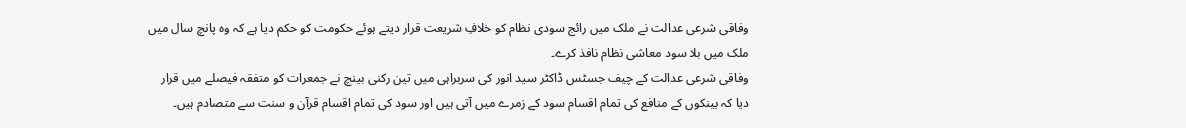وفاقی شرعی عدالت نے ملک میں رائج سودی نظام کو خلافِ شریعت قرار دیتے ہوئے حکومت کو حکم دیا ہے کہ وہ پانچ سال میں ملک میں بلا سود معاشی نظام نافذ کرے۔
وفاقی شرعی عدالت کے چیف جسٹس ڈاکٹر سید انور کی سربراہی میں تین رکنی بینچ نے جمعرات کو متفقہ فیصلے میں قرار دیا کہ بینکوں کے منافع کی تمام اقسام سود کے زمرے میں آتی ہیں اور سود کی تمام اقسام قرآن و سنت سے متصادم ہیں۔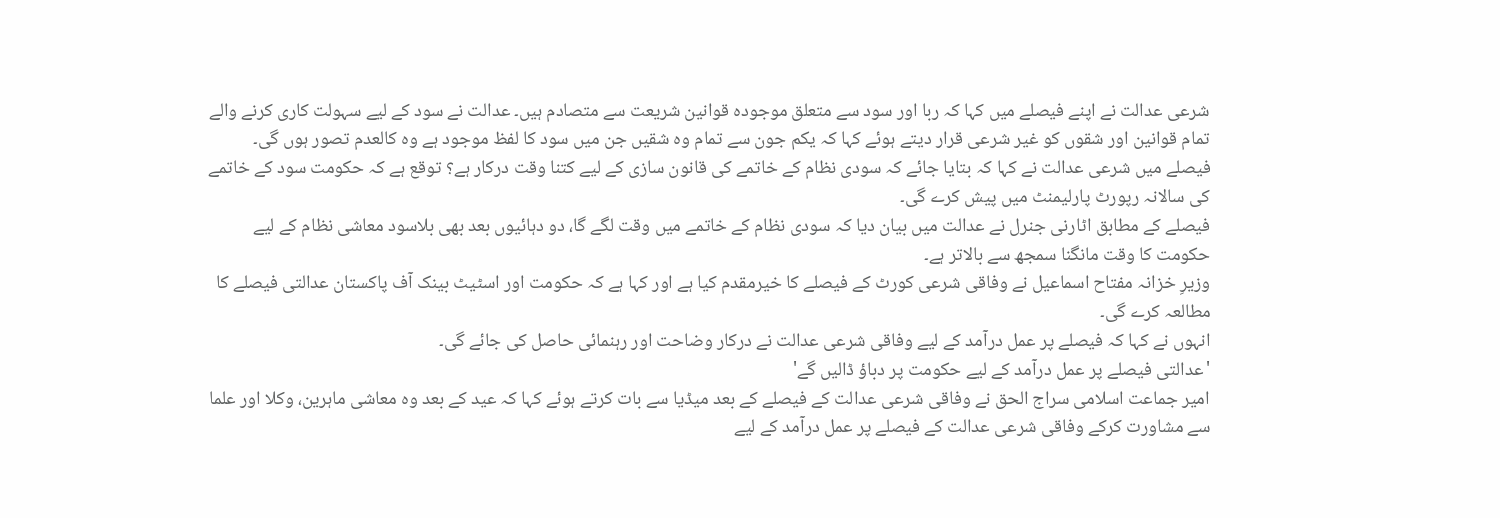شرعی عدالت نے اپنے فیصلے میں کہا کہ ربا اور سود سے متعلق موجودہ قوانین شریعت سے متصادم ہیں۔ عدالت نے سود کے لیے سہولت کاری کرنے والے تمام قوانین اور شقوں کو غیر شرعی قرار دیتے ہوئے کہا کہ یکم جون سے تمام وہ شقیں جن میں سود کا لفظ موجود ہے وہ کالعدم تصور ہوں گی۔
فیصلے میں شرعی عدالت نے کہا کہ بتایا جائے کہ سودی نظام کے خاتمے کی قانون سازی کے لیے کتنا وقت درکار ہے؟ توقع ہے کہ حکومت سود کے خاتمے کی سالانہ رپورٹ پارلیمنٹ میں پیش کرے گی۔
فیصلے کے مطابق اٹارنی جنرل نے عدالت میں بیان دیا کہ سودی نظام کے خاتمے میں وقت لگے گا، دو دہائیوں بعد بھی بلاسود معاشی نظام کے لیے حکومت کا وقت مانگنا سمجھ سے بالاتر ہے۔
وزیرِ خزانہ مفتاح اسماعیل نے وفاقی شرعی کورٹ کے فیصلے کا خیرمقدم کیا ہے اور کہا ہے کہ حکومت اور اسٹیٹ بینک آف پاکستان عدالتی فیصلے کا مطالعہ کرے گی۔
انہوں نے کہا کہ فیصلے پر عمل درآمد کے لیے وفاقی شرعی عدالت نے درکار وضاحت اور رہنمائی حاصل کی جائے گی۔
'عدالتی فیصلے پر عمل درآمد کے لیے حکومت پر دباؤ ڈالیں گے'
امیر جماعت اسلامی سراج الحق نے وفاقی شرعی عدالت کے فیصلے کے بعد میڈیا سے بات کرتے ہوئے کہا کہ عید کے بعد وہ معاشی ماہرین، وکلا اور علما سے مشاورت کرکے وفاقی شرعی عدالت کے فیصلے پر عمل درآمد کے لیے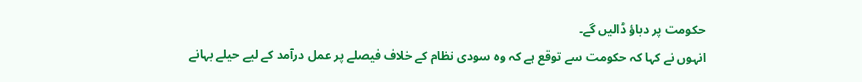حکومت پر دباؤ ڈالیں گے۔
انہوں نے کہا کہ حکومت سے توقع ہے کہ وہ سودی نظام کے خلاف فیصلے پر عمل درآمد کے لیے حیلے بہانے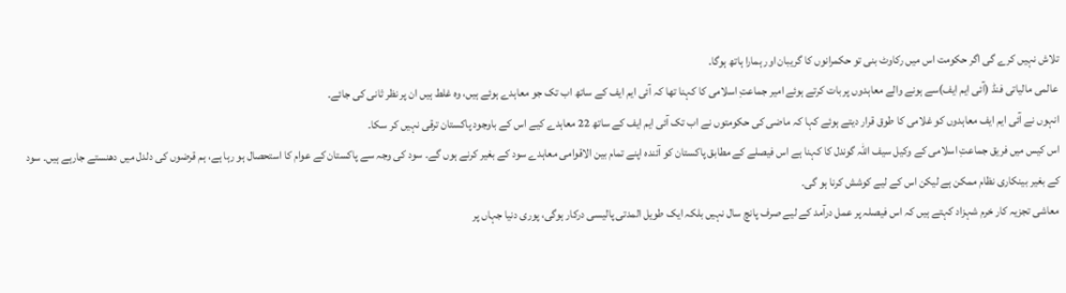تلاش نہیں کرے گی اگر حکومت اس میں رکاوٹ بنی تو حکمرانوں کا گریبان اور ہمارا ہاتھ ہوگا۔
عالمی مالیاتی فنڈ (آئی ایم ایف)سے ہونے والے معاہدوں پر بات کرتے ہوئے امیر جماعتِ اسلامی کا کہنا تھا کہ آئی ایم ایف کے ساتھ اب تک جو معاہدے ہوئے ہیں، وہ غلط ہیں ان پر نظر ثانی کی جائے۔
انہوں نے آئی ایم ایف معاہدوں کو غلامی کا طوق قرار دیتے ہوئے کہا کہ ماضی کی حکومتوں نے اب تک آئی ایم ایف کے ساتھ 22 معاہدے کیے اس کے باوجود پاکستان ترقی نہیں کر سکا۔
اس کیس میں فریق جماعتِ اسلامی کے وکیل سیف اللہ گوندل کا کہنا ہے اس فیصلے کے مطابق پاکستان کو آئندہ اپنے تمام بین الاقوامی معاہدے سود کے بغیر کرنے ہوں گے۔ سود کی وجہ سے پاکستان کے عوام کا استحصال ہو رہا ہے، ہم قرضوں کی دلدل میں دھنستے جارہے ہیں۔ سود کے بغیر بینکاری نظام ممکن ہے لیکن اس کے لیے کوشش کرنا ہو گی۔
معاشی تجزیہ کار خرم شہزاد کہتے ہیں کہ اس فیصلہ پر عمل درآمد کے لیے صرف پانچ سال نہیں بلکہ ایک طویل المدتی پالیسی درکار ہوگی، پوری دنیا جہاں پر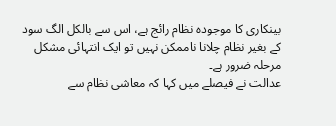بینکاری کا موجودہ نظام رائج ہے، اس سے بالکل الگ سود کے بغیر نظام چلانا ناممکن نہیں تو ایک انتہائی مشکل مرحلہ ضرور ہے۔
عدالت نے فیصلے میں کہا کہ معاشی نظام سے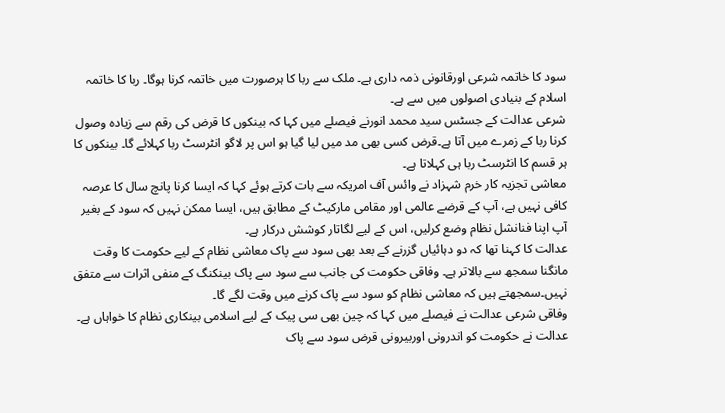سود کا خاتمہ شرعی اورقانونی ذمہ داری ہے۔ ملک سے ربا کا ہرصورت میں خاتمہ کرنا ہوگا۔ ربا کا خاتمہ اسلام کے بنیادی اصولوں میں سے ہے۔
شرعی عدالت کے جسٹس سید محمد انورنے فیصلے میں کہا کہ بینکوں کا قرض کی رقم سے زیادہ وصول کرنا ربا کے زمرے میں آتا ہے۔قرض کسی بھی مد میں لیا گیا ہو اس پر لاگو انٹرسٹ ربا کہلائے گا۔ بینکوں کا ہر قسم کا انٹرسٹ ربا ہی کہلاتا ہے۔
معاشی تجزیہ کار خرم شہزاد نے وائس آف امریکہ سے بات کرتے ہوئے کہا کہ ایسا کرنا پانچ سال کا عرصہ کافی نہیں ہے، آپ کے قرضے عالمی اور مقامی مارکیٹ کے مطابق ہیں، ایسا ممکن نہیں کہ سود کے بغیر آپ اپنا فنانشل نظام وضع کرلیں، اس کے لیے لگاتار کوشش درکار ہے۔
عدالت کا کہنا تھا کہ دو دہائیاں گزرنے کے بعد بھی سود سے پاک معاشی نظام کے لیے حکومت کا وقت مانگنا سمجھ سے بالاتر ہے۔ وفاقی حکومت کی جانب سے سود سے پاک بینکنگ کے منفی اثرات سے متفق نہیں۔سمجھتے ہیں کہ معاشی نظام کو سود سے پاک کرنے میں وقت لگے گا۔
وفاقی شرعی عدالت نے فیصلے میں کہا کہ چین بھی سی پیک کے لیے اسلامی بینکاری نظام کا خواہاں ہے۔
عدالت نے حکومت کو اندرونی اوربیرونی قرض سود سے پاک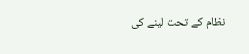نظام کے تحت لینے کی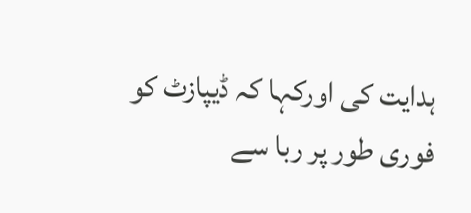ہدایت کی اورکہا کہ ڈیپازٹ کو فوری طور پر ربا سے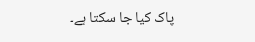پاک کیا جا سکتا ہے۔